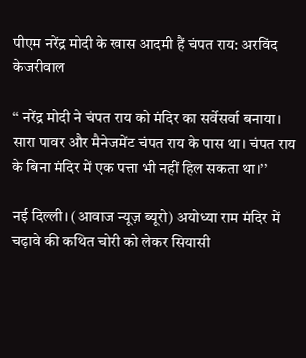पीएम नरेंद्र मोदी के खास आदमी हैं चंपत राय: अरविंद केजरीवाल

‘‘ नरेंद्र मोदी ने चंपत राय को मंदिर का सर्वेसर्वा बनाया। सारा पावर और मैनेजमेंट चंपत राय के पास था। चंपत राय के बिना मंदिर में एक पत्ता भी नहीं हिल सकता था।’’

नई दिल्ली। (आवाज न्यूज़ ब्यूरो) अयोध्या राम मंदिर में चढ़ावे की कथित चोरी को लेकर सियासी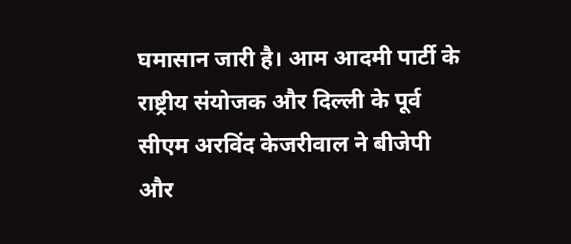घमासान जारी है। आम आदमी पार्टी के राष्ट्रीय संयोजक और दिल्ली के पूर्व सीएम अरविंद केजरीवाल ने बीजेपी और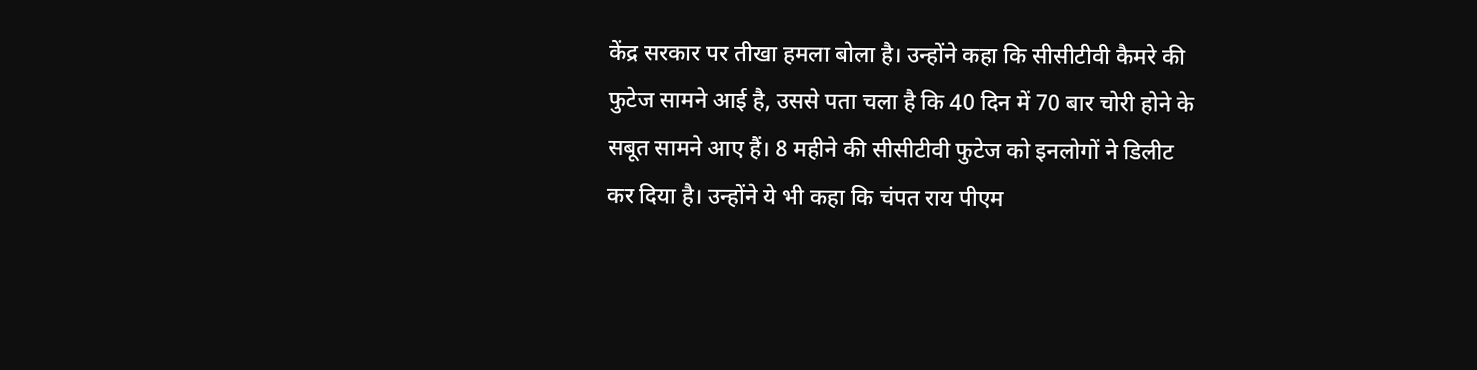केंद्र सरकार पर तीखा हमला बोला है। उन्होंने कहा कि सीसीटीवी कैमरे की फुटेज सामने आई है, उससे पता चला है कि 40 दिन में 70 बार चोरी होने के सबूत सामने आए हैं। 8 महीने की सीसीटीवी फुटेज को इनलोगों ने डिलीट कर दिया है। उन्होंने ये भी कहा कि चंपत राय पीएम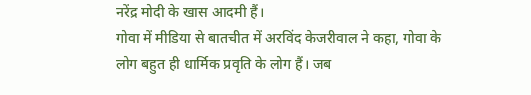नरेंद्र मोदी के खास आदमी हैं।
गोवा में मीडिया से बातचीत में अरविंद केजरीवाल ने कहा, गोवा के लोग बहुत ही धार्मिक प्रवृति के लोग हैं। जब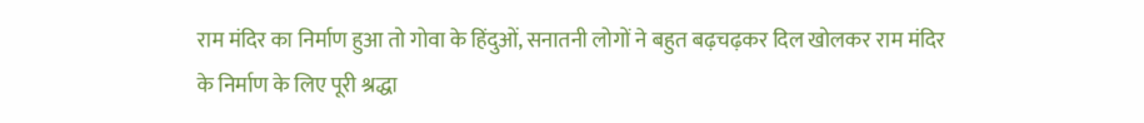राम मंदिर का निर्माण हुआ तो गोवा के हिंदुओं, सनातनी लोगों ने बहुत बढ़चढ़कर दिल खोलकर राम मंदिर के निर्माण के लिए पूरी श्रद्धा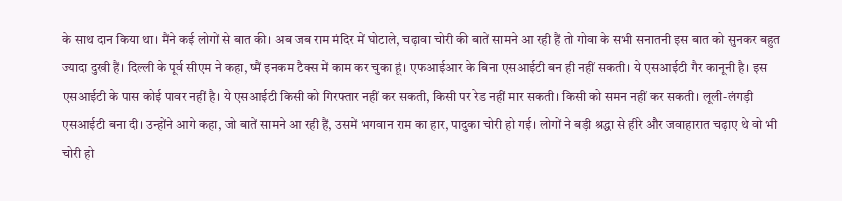के साथ दान किया था। मैंने कई लोगों से बात की। अब जब राम मंदिर में घोटाले, चढ़ावा चोरी की बातें सामने आ रही हैं तो गोवा के सभी सनातनी इस बात को सुनकर बहुत ज्यादा दुखी हैं। दिल्ली के पूर्व सीएम ने कहा, ष्मैं इनकम टैक्स में काम कर चुका हूं। एफआईआर के बिना एसआईटी बन ही नहीं सकती। ये एसआईटी गैर कानूनी है। इस एसआईटी के पास कोई पावर नहीं है। ये एसआईटी किसी को गिरफ्तार नहीं कर सकती, किसी पर रेड नहीं मार सकती। किसी को समन नहीं कर सकती। लूली-लंगड़ी एसआईटी बना दी। उन्होंने आगे कहा, जो बातें सामने आ रही हैं, उसमें भगवान राम का हार, पादुका चोरी हो गई। लोगों ने बड़ी श्रद्धा से हीरे और जवाहारात चढ़ाए थे वो भी चोरी हो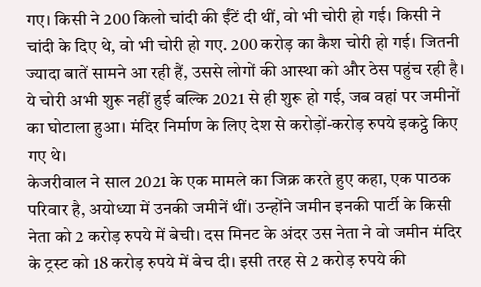गए। किसी ने 200 किलो चांदी की ईंटें दी थीं, वो भी चोरी हो गई। किसी ने चांदी के दिए थे, वो भी चोरी हो गए. 200 करोड़ का कैश चोरी हो गई। जितनी ज्यादा बातें सामने आ रही हैं, उससे लोगों की आस्था को और ठेस पहुंच रही है। ये चोरी अभी शुरू नहीं हुई बल्कि 2021 से ही शुरू हो गई, जब वहां पर जमीनों का घोटाला हुआ। मंदिर निर्माण के लिए देश से करोड़ों-करोड़ रुपये इकट्ठे किए गए थे।
केजरीवाल ने साल 2021 के एक मामले का जिक्र करते हुए कहा, एक पाठक परिवार है, अयोध्या में उनकी जमीनें थीं। उन्होंने जमीन इनकी पार्टी के किसी नेता को 2 करोड़ रुपये में बेची। दस मिनट के अंदर उस नेता ने वो जमीन मंदिर के ट्रस्ट को 18 करोड़ रुपये में बेच दी। इसी तरह से 2 करोड़ रुपये की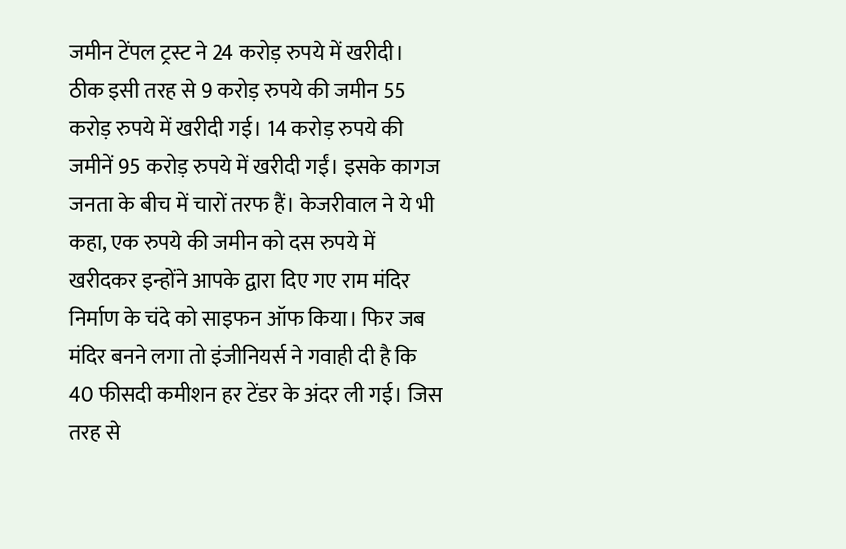जमीन टेंपल ट्रस्ट ने 24 करोड़ रुपये में खरीदी। ठीक इसी तरह से 9 करोड़ रुपये की जमीन 55 करोड़ रुपये में खरीदी गई। 14 करोड़ रुपये की जमीनें 95 करोड़ रुपये में खरीदी गईं। इसके कागज जनता के बीच में चारों तरफ हैं। केजरीवाल ने ये भी कहा, एक रुपये की जमीन को दस रुपये में खरीदकर इन्होंने आपके द्वारा दिए गए राम मंदिर निर्माण के चंदे को साइफन ऑफ किया। फिर जब मंदिर बनने लगा तो इंजीनियर्स ने गवाही दी है कि 40 फीसदी कमीशन हर टेंडर के अंदर ली गई। जिस तरह से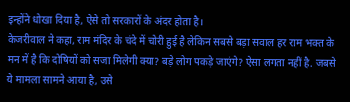इन्होंने धोखा दिया है, ऐसे तो सरकारों के अंदर होता है।
केजरीवाल ने कहा, राम मंदिर के चंदे में चोरी हुई है लेकिन सबसे बड़ा सवाल हर राम भक्त के मन में है कि दोषियों को सजा मिलेगी क्या? बड़े लोग पकड़े जाएंगे? ऐसा लगता नहीं है. जबसे ये मामला सामने आया है, उसे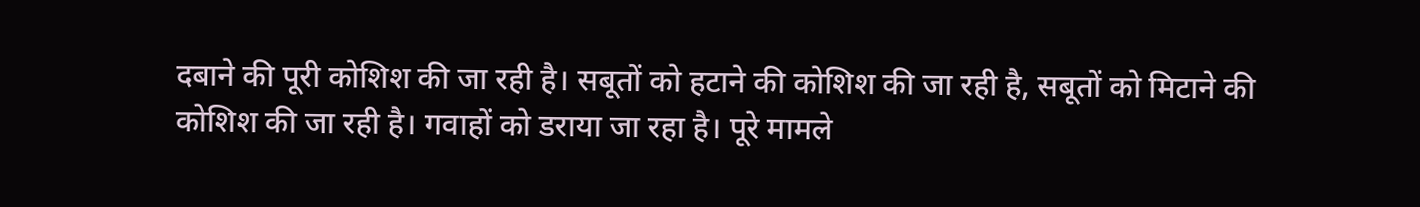दबाने की पूरी कोशिश की जा रही है। सबूतों को हटाने की कोशिश की जा रही है, सबूतों को मिटाने की कोशिश की जा रही है। गवाहों को डराया जा रहा है। पूरे मामले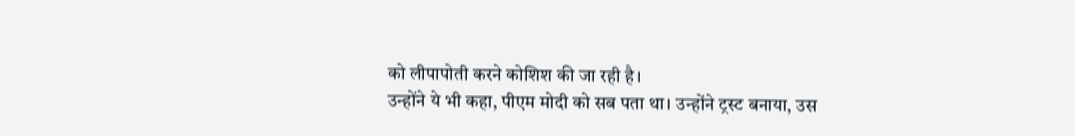को लीपापोती करने कोशिश की जा रही है।
उन्होंने ये भी कहा, पीएम मोदी को सब पता था। उन्होंने ट्रस्ट बनाया, उस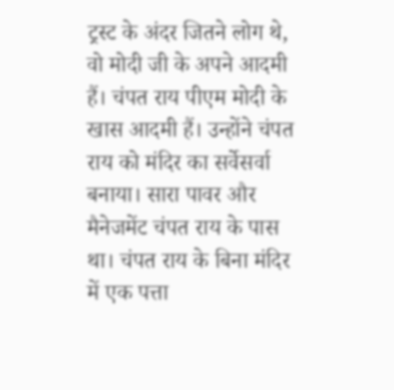ट्रस्ट के अंदर जितने लोग थे, वो मोदी जी के अपने आदमी हैं। चंपत राय पीएम मोदी के खास आदमी हैं। उन्होंने चंपत राय को मंदिर का सर्वेसर्वा बनाया। सारा पावर और मैनेजमेंट चंपत राय के पास था। चंपत राय के बिना मंदिर में एक पत्ता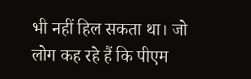भी नहीं हिल सकता था। जो लोग कह रहे हैं कि पीएम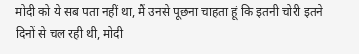मोदी को ये सब पता नहीं था, मैं उनसे पूछना चाहता हूं कि इतनी चोरी इतने दिनों से चल रही थी, मोदी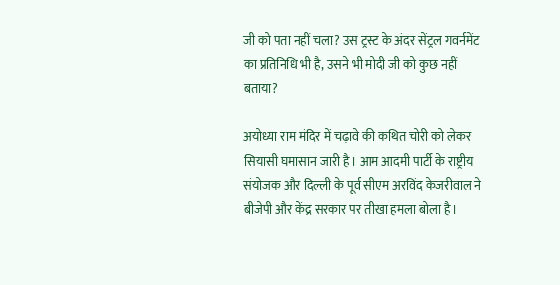जी को पता नहीं चला? उस ट्रस्ट के अंदर सेंट्रल गवर्नमेंट का प्रतिनिधि भी है, उसने भी मोदी जी को कुछ नहीं बताया?

अयोध्या राम मंदिर में चढ़ावे की कथित चोरी को लेकर सियासी घमासान जारी है। आम आदमी पार्टी के राष्ट्रीय संयोजक और दिल्ली के पूर्व सीएम अरविंद केजरीवाल ने बीजेपी और केंद्र सरकार पर तीखा हमला बोला है।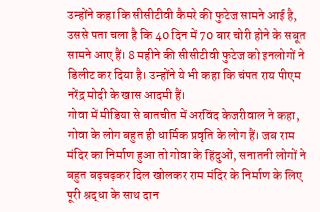उन्होंने कहा कि सीसीटीवी कैमरे की फुटेज सामने आई है, उससे पता चला है कि 40 दिन में 70 बार चोरी होने के सबूत सामने आए हैं। 8 महीने की सीसीटीवी फुटेज को इनलोगों ने डिलीट कर दिया है। उन्होंने ये भी कहा कि चंपत राय पीएम नरेंद्र मोदी के खास आदमी हैं।
गोवा में मीडिया से बातचीत में अरविंद केजरीवाल ने कहा, गोवा के लोग बहुत ही धार्मिक प्रवृति के लोग हैं। जब राम मंदिर का निर्माण हुआ तो गोवा के हिंदुओं, सनातनी लोगों ने बहुत बढ़चढ़कर दिल खोलकर राम मंदिर के निर्माण के लिए पूरी श्रद्धा के साथ दान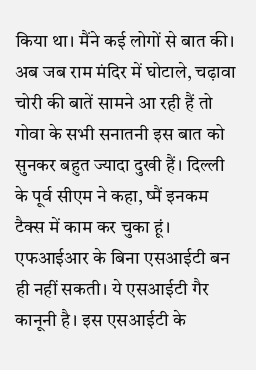किया था। मैंने कई लोगों से बात की। अब जब राम मंदिर में घोटाले, चढ़ावा चोरी की बातें सामने आ रही हैं तो गोवा के सभी सनातनी इस बात को सुनकर बहुत ज्यादा दुखी हैं। दिल्ली के पूर्व सीएम ने कहा, ष्मैं इनकम टैक्स में काम कर चुका हूं। एफआईआर के बिना एसआईटी बन ही नहीं सकती। ये एसआईटी गैर कानूनी है। इस एसआईटी के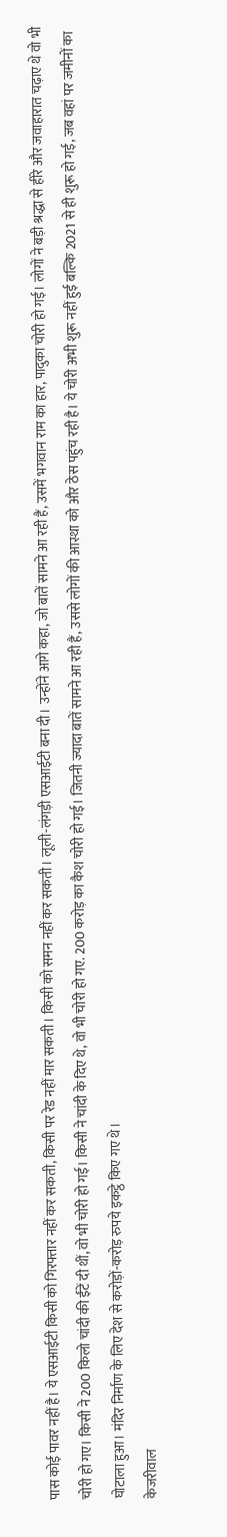पास कोई पावर नहीं है। ये एसआईटी किसी को गिरफ्तार नहीं कर सकती, किसी पर रेड नहीं मार सकती। किसी को समन नहीं कर सकती। लूली-लंगड़ी एसआईटी बना दी। उन्होंने आगे कहा, जो बातें सामने आ रही हैं, उसमें भगवान राम का हार, पादुका चोरी हो गई। लोगों ने बड़ी श्रद्धा से हीरे और जवाहारात चढ़ाए थे वो भी चोरी हो गए। किसी ने 200 किलो चांदी की ईंटें दी थीं, वो भी चोरी हो गई। किसी ने चांदी के दिए थे, वो भी चोरी हो गए. 200 करोड़ का कैश चोरी हो गई। जितनी ज्यादा बातें सामने आ रही हैं, उससे लोगों की आस्था को और ठेस पहुंच रही है। ये चोरी अभी शुरू नहीं हुई बल्कि 2021 से ही शुरू हो गई, जब वहां पर जमीनों का घोटाला हुआ। मंदिर निर्माण के लिए देश से करोड़ों-करोड़ रुपये इकट्ठे किए गए थे।
केजरीवाल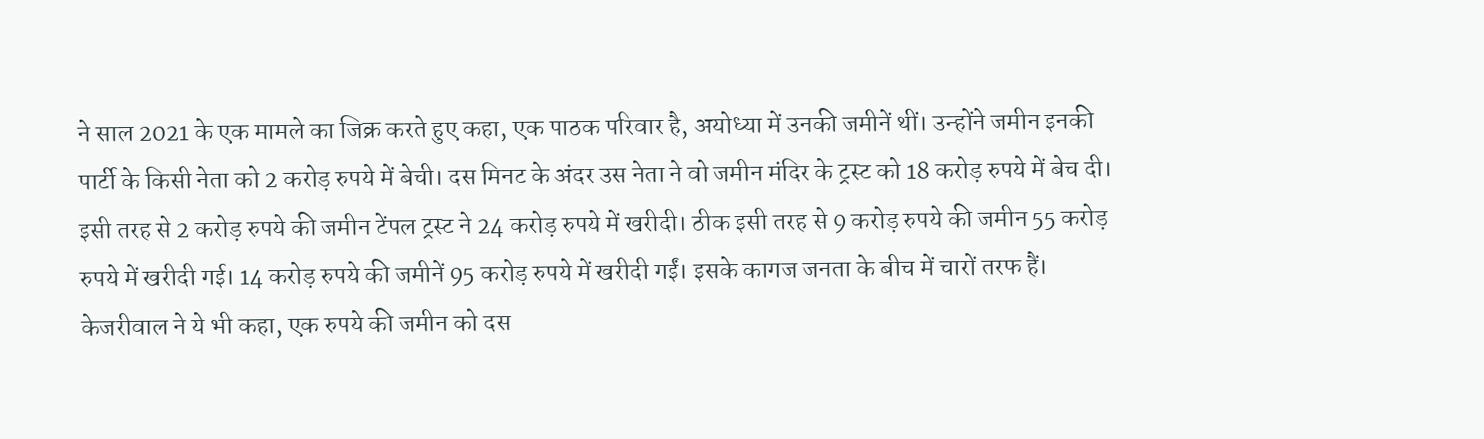ने साल 2021 के एक मामले का जिक्र करते हुए कहा, एक पाठक परिवार है, अयोध्या में उनकी जमीनें थीं। उन्होंने जमीन इनकी पार्टी के किसी नेता को 2 करोड़ रुपये में बेची। दस मिनट के अंदर उस नेता ने वो जमीन मंदिर के ट्रस्ट को 18 करोड़ रुपये में बेच दी। इसी तरह से 2 करोड़ रुपये की जमीन टेंपल ट्रस्ट ने 24 करोड़ रुपये में खरीदी। ठीक इसी तरह से 9 करोड़ रुपये की जमीन 55 करोड़ रुपये में खरीदी गई। 14 करोड़ रुपये की जमीनें 95 करोड़ रुपये में खरीदी गईं। इसके कागज जनता के बीच में चारों तरफ हैं। केजरीवाल ने ये भी कहा, एक रुपये की जमीन को दस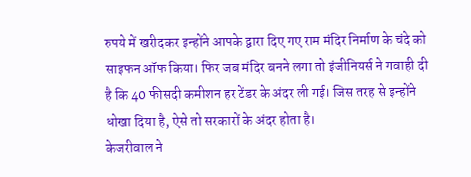रुपये में खरीदकर इन्होंने आपके द्वारा दिए गए राम मंदिर निर्माण के चंदे को साइफन ऑफ किया। फिर जब मंदिर बनने लगा तो इंजीनियर्स ने गवाही दी है कि 40 फीसदी कमीशन हर टेंडर के अंदर ली गई। जिस तरह से इन्होंने धोखा दिया है, ऐसे तो सरकारों के अंदर होता है।
केजरीवाल ने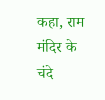कहा, राम मंदिर के चंदे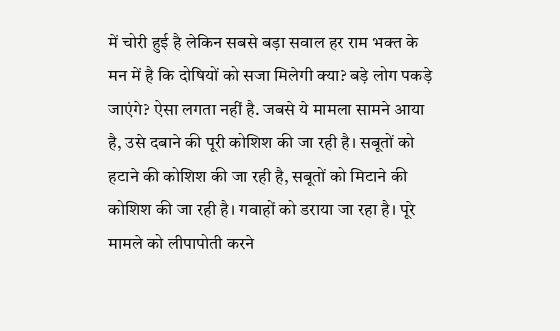में चोरी हुई है लेकिन सबसे बड़ा सवाल हर राम भक्त के मन में है कि दोषियों को सजा मिलेगी क्या? बड़े लोग पकड़े जाएंगे? ऐसा लगता नहीं है. जबसे ये मामला सामने आया है, उसे दबाने की पूरी कोशिश की जा रही है। सबूतों को हटाने की कोशिश की जा रही है, सबूतों को मिटाने की कोशिश की जा रही है। गवाहों को डराया जा रहा है। पूरे मामले को लीपापोती करने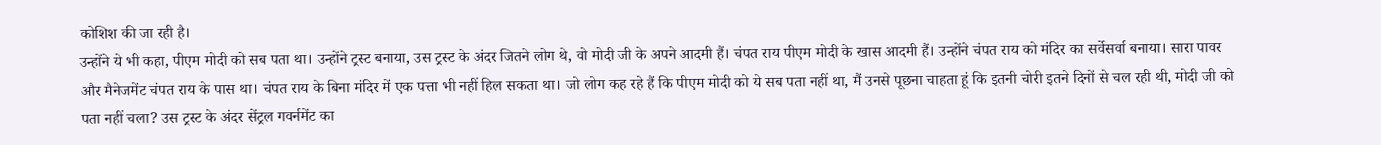कोशिश की जा रही है।
उन्होंने ये भी कहा, पीएम मोदी को सब पता था। उन्होंने ट्रस्ट बनाया, उस ट्रस्ट के अंदर जितने लोग थे, वो मोदी जी के अपने आदमी हैं। चंपत राय पीएम मोदी के खास आदमी हैं। उन्होंने चंपत राय को मंदिर का सर्वेसर्वा बनाया। सारा पावर और मैनेजमेंट चंपत राय के पास था। चंपत राय के बिना मंदिर में एक पत्ता भी नहीं हिल सकता था। जो लोग कह रहे हैं कि पीएम मोदी को ये सब पता नहीं था, मैं उनसे पूछना चाहता हूं कि इतनी चोरी इतने दिनों से चल रही थी, मोदी जी को पता नहीं चला? उस ट्रस्ट के अंदर सेंट्रल गवर्नमेंट का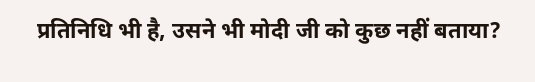प्रतिनिधि भी है, उसने भी मोदी जी को कुछ नहीं बताया?